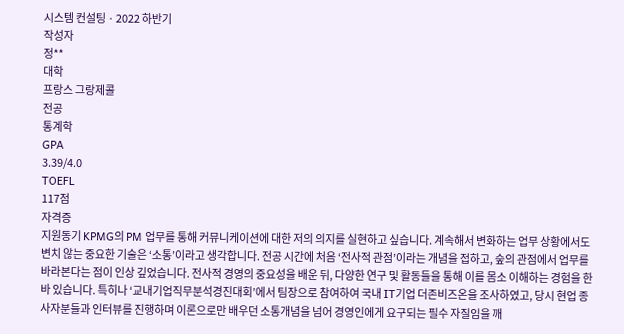시스템 컨설팅 · 2022 하반기
작성자
정**
대학
프랑스 그랑제콜
전공
통계학
GPA
3.39/4.0
TOEFL
117점
자격증
지원동기 KPMG의 PM 업무를 통해 커뮤니케이션에 대한 저의 의지를 실현하고 싶습니다. 계속해서 변화하는 업무 상황에서도 변치 않는 중요한 기술은 ‘소통’이라고 생각합니다. 전공 시간에 처음 ‘전사적 관점’이라는 개념을 접하고, 숲의 관점에서 업무를 바라본다는 점이 인상 깊었습니다. 전사적 경영의 중요성을 배운 뒤, 다양한 연구 및 활동들을 통해 이를 몸소 이해하는 경험을 한 바 있습니다. 특히나 ‘교내기업직무분석경진대회’에서 팀장으로 참여하여 국내 IT기업 더존비즈온을 조사하였고, 당시 현업 종사자분들과 인터뷰를 진행하며 이론으로만 배우던 소통개념을 넘어 경영인에게 요구되는 필수 자질임을 깨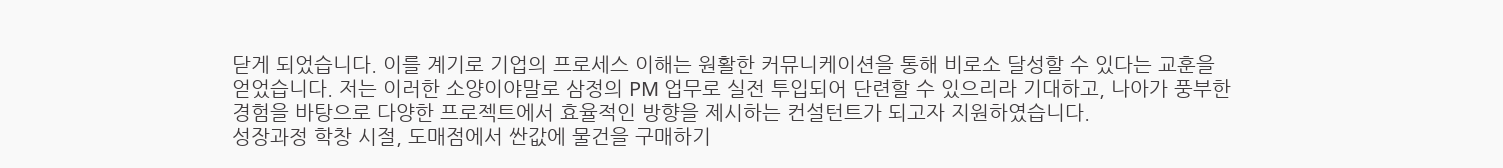닫게 되었습니다. 이를 계기로 기업의 프로세스 이해는 원활한 커뮤니케이션을 통해 비로소 달성할 수 있다는 교훈을 얻었습니다. 저는 이러한 소양이야말로 삼정의 PM 업무로 실전 투입되어 단련할 수 있으리라 기대하고, 나아가 풍부한 경험을 바탕으로 다양한 프로젝트에서 효율적인 방향을 제시하는 컨설턴트가 되고자 지원하였습니다.
성장과정 학창 시절, 도매점에서 싼값에 물건을 구매하기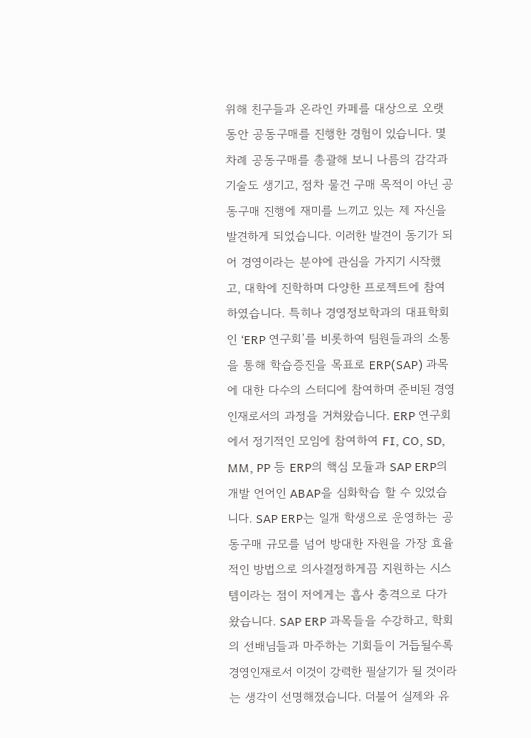위해 친구들과 온라인 카페를 대상으로 오랫동안 공동구매를 진행한 경험이 있습니다. 몇 차례 공동구매를 총괄해 보니 나름의 감각과 기술도 생기고, 점차 물건 구매 목적이 아닌 공동구매 진행에 재미를 느끼고 있는 제 자신을 발견하게 되었습니다. 이러한 발견이 동기가 되어 경영이라는 분야에 관심을 가지기 시작했고, 대학에 진학하며 다양한 프로젝트에 참여하였습니다. 특히나 경영정보학과의 대표학회인 ‘ERP 연구회’를 비롯하여 팀원들과의 소통을 통해 학습증진을 목표로 ERP(SAP) 과목에 대한 다수의 스터디에 참여하며 준비된 경영인재로서의 과정을 거쳐왔습니다. ERP 연구회에서 정기적인 모임에 참여하여 FI, CO, SD, MM, PP 등 ERP의 핵심 모듈과 SAP ERP의 개발 언어인 ABAP을 심화학습 할 수 있었습니다. SAP ERP는 일개 학생으로 운영하는 공동구매 규모를 넘어 방대한 자원을 가장 효율적인 방법으로 의사결정하게끔 지원하는 시스템이라는 점이 저에게는 흡사 충격으로 다가왔습니다. SAP ERP 과목들을 수강하고, 학회의 선배님들과 마주하는 기회들이 거듭될수록 경영인재로서 이것이 강력한 필살기가 될 것이라는 생각이 선명해졌습니다. 더불어 실제와 유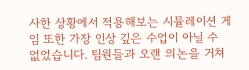사한 상황에서 적용해보는 시뮬레이션 게임 또한 가장 인상 깊은 수업이 아닐 수 없었습니다. 팀원들과 오랜 의논을 거쳐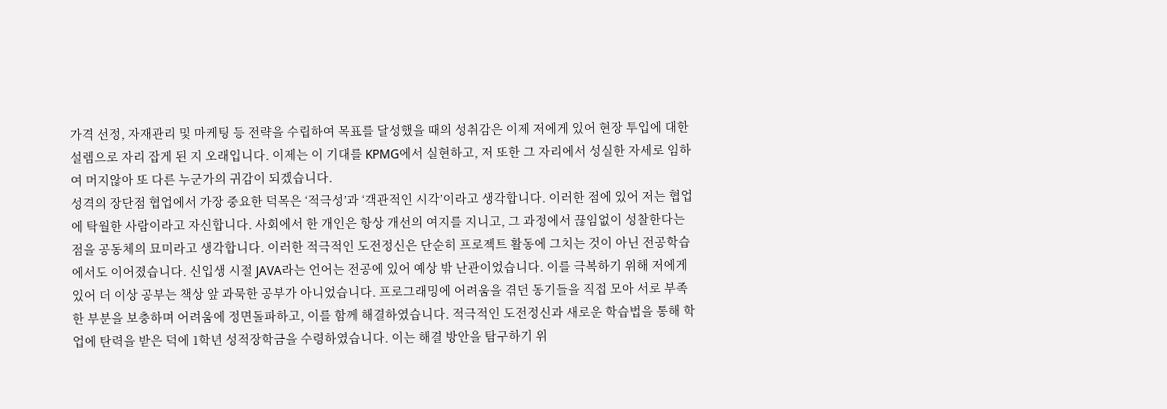가격 선정, 자재관리 및 마케팅 등 전략을 수립하여 목표를 달성했을 때의 성취감은 이제 저에게 있어 현장 투입에 대한 설렘으로 자리 잡게 된 지 오래입니다. 이제는 이 기대를 KPMG에서 실현하고, 저 또한 그 자리에서 성실한 자세로 임하여 머지않아 또 다른 누군가의 귀감이 되겠습니다.
성격의 장단점 협업에서 가장 중요한 덕목은 ‘적극성’과 ‘객관적인 시각’이라고 생각합니다. 이러한 점에 있어 저는 협업에 탁월한 사람이라고 자신합니다. 사회에서 한 개인은 항상 개선의 여지를 지니고, 그 과정에서 끊임없이 성찰한다는 점을 공동체의 묘미라고 생각합니다. 이러한 적극적인 도전정신은 단순히 프로젝트 활동에 그치는 것이 아닌 전공학습에서도 이어졌습니다. 신입생 시절 JAVA라는 언어는 전공에 있어 예상 밖 난관이었습니다. 이를 극복하기 위해 저에게 있어 더 이상 공부는 책상 앞 과묵한 공부가 아니었습니다. 프로그래밍에 어려움을 겪던 동기들을 직접 모아 서로 부족한 부분을 보충하며 어려움에 정면돌파하고, 이를 함께 해결하였습니다. 적극적인 도전정신과 새로운 학습법을 통해 학업에 탄력을 받은 덕에 1학년 성적장학금을 수령하였습니다. 이는 해결 방안을 탐구하기 위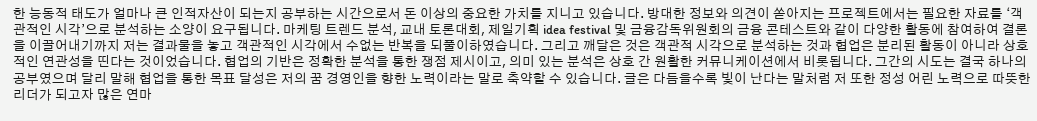한 능동적 태도가 얼마나 큰 인적자산이 되는지 공부하는 시간으로서 돈 이상의 중요한 가치를 지니고 있습니다. 방대한 정보와 의견이 쏟아지는 프로젝트에서는 필요한 자료를 ‘객관적인 시각’으로 분석하는 소양이 요구됩니다. 마케팅 트렌드 분석, 교내 토론대회, 제일기획 idea festival 및 금융감독위원회의 금융 콘테스트와 같이 다양한 활동에 참여하여 결론을 이끌어내기까지 저는 결과물을 놓고 객관적인 시각에서 수없는 반복을 되풀이하였습니다. 그리고 깨달은 것은 객관적 시각으로 분석하는 것과 협업은 분리된 활동이 아니라 상호적인 연관성을 띤다는 것이었습니다. 협업의 기반은 정확한 분석을 통한 쟁점 제시이고, 의미 있는 분석은 상호 간 원활한 커뮤니케이션에서 비롯됩니다. 그간의 시도는 결국 하나의 공부였으며 달리 말해 협업을 통한 목표 달성은 저의 꿈 경영인을 향한 노력이라는 말로 축약할 수 있습니다. 글은 다듬을수록 빛이 난다는 말처럼 저 또한 정성 어린 노력으로 따뜻한 리더가 되고자 많은 연마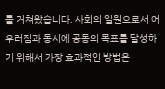를 거쳐왔습니다. 사회의 일원으로서 어우러짐과 동시에 공동의 목표를 달성하기 위해서 가장 효과적인 방법은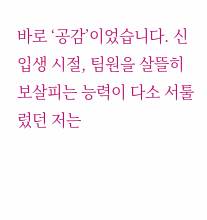바로 ‘공감’이었습니다. 신입생 시절, 팀원을 살뜰히 보살피는 능력이 다소 서툴렀던 저는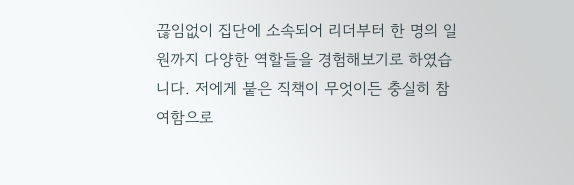끊임없이 집단에 소속되어 리더부터 한 명의 일원까지 다양한 역할들을 경험해보기로 하였습니다. 저에게 붙은 직책이 무엇이든 충실히 참여함으로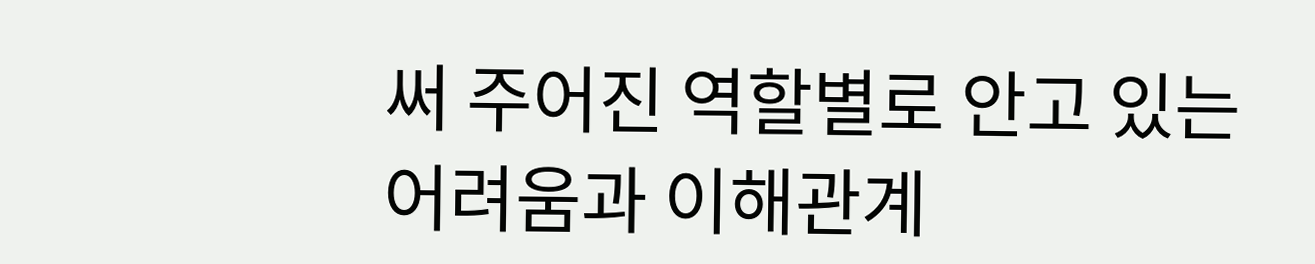써 주어진 역할별로 안고 있는 어려움과 이해관계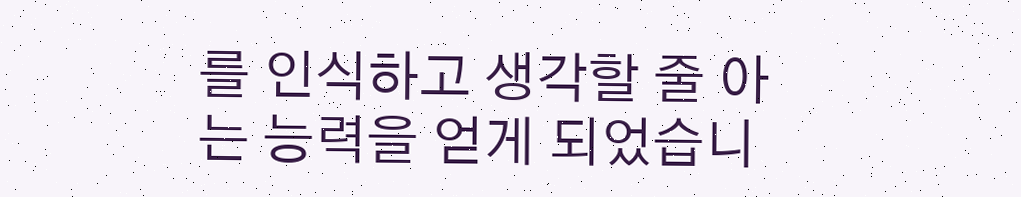를 인식하고 생각할 줄 아는 능력을 얻게 되었습니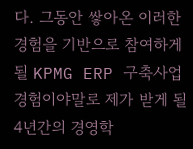다. 그동안 쌓아온 이러한 경험을 기반으로 참여하게 될 KPMG ERP 구축사업 경험이야말로 제가 받게 될 4년간의 경영학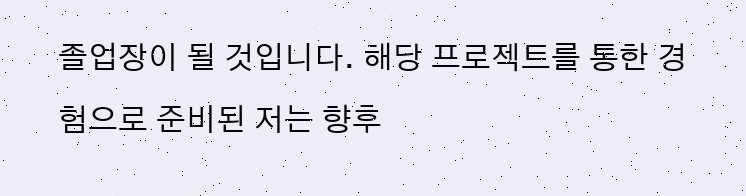졸업장이 될 것입니다. 해당 프로젝트를 통한 경험으로 준비된 저는 향후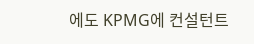에도 KPMG에 컨설턴트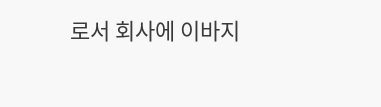로서 회사에 이바지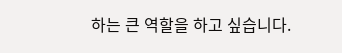하는 큰 역할을 하고 싶습니다.